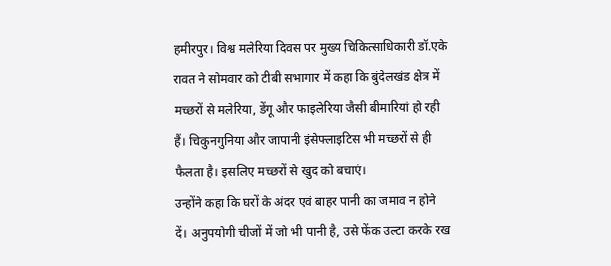हमीरपुर। विश्व मलेरिया दिवस पर मुख्य चिकित्साधिकारी डॉ.एके रावत ने सोमवार को टीबी सभागार में कहा कि बुंदेलखंड क्षेत्र में मच्छरों से मलेरिया, डेंगू और फाइलेरिया जैसी बीमारियां हो रही हैं। चिकुनगुनिया और जापानी इंसेफ्लाइटिस भी मच्छरों से ही फैलता है। इसलिए मच्छरों से खुद को बचाएं।
उन्होंने कहा कि घरों के अंदर एवं बाहर पानी का जमाव न होने दें। अनुपयोगी चीजों में जो भी पानी है, उसे फेंक उल्टा करके रख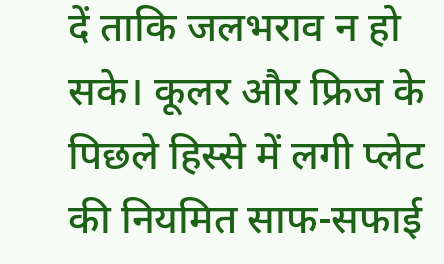दें ताकि जलभराव न हो सके। कूलर और फ्रिज के पिछले हिस्से में लगी प्लेट की नियमित साफ-सफाई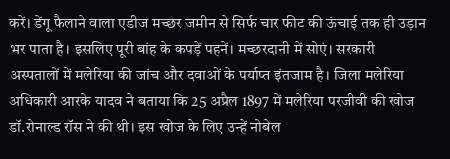करें। डेंगू फैलाने वाला एडीज मच्छर जमीन से सिर्फ चार फीट की ऊंचाई तक ही उड़ान भर पाता है। इसलिए पूरी बांह के कपड़ें पहनें। मच्छरदानी में सोएं। सरकारी अस्पतालों में मलेरिया की जांच और दवाओं के पर्याप्त इंतजाम है। जिला मलेरिया अधिकारी आरके यादव ने बताया कि 25 अप्रैल 1897 में मलेरिया परजीवी की खोज डॉ.रोनाल्ड रॉस ने की थी। इस खोज के लिए उन्हें नोबेल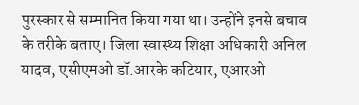पुरस्कार से सम्मानित किया गया था। उन्होंने इनसे बचाव के तरीके बताए। जिला स्वास्थ्य शिक्षा अधिकारी अनिल यादव, एसीएमओ डॉ.आरके कटियार, एआरओ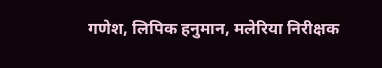गणेश, लिपिक हनुमान, मलेरिया निरीक्षक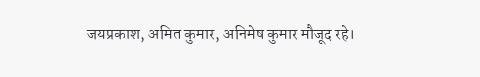जयप्रकाश, अमित कुमार, अनिमेष कुमार मौजूद रहे।